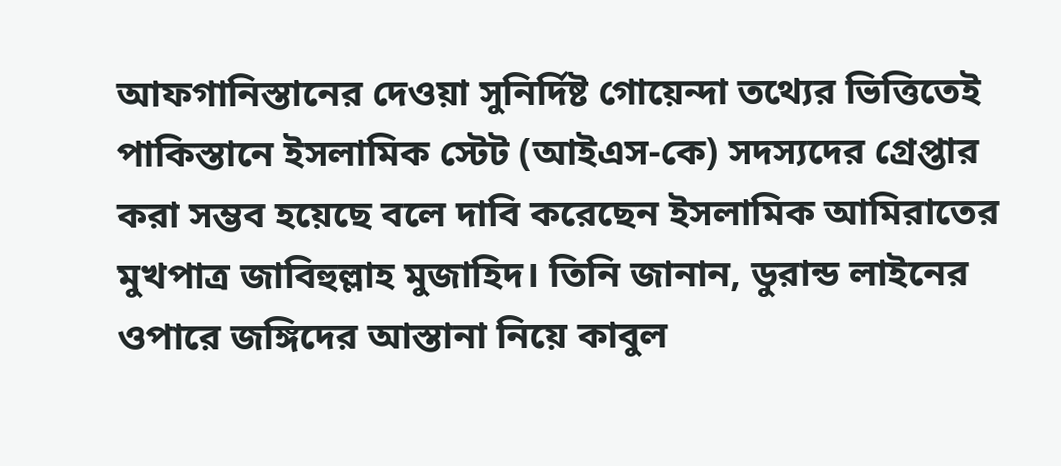আফগানিস্তানের দেওয়া সুনির্দিষ্ট গোয়েন্দা তথ্যের ভিত্তিতেই পাকিস্তানে ইসলামিক স্টেট (আইএস-কে) সদস্যদের গ্রেপ্তার করা সম্ভব হয়েছে বলে দাবি করেছেন ইসলামিক আমিরাতের মুখপাত্র জাবিহুল্লাহ মুজাহিদ। তিনি জানান, ডুরান্ড লাইনের ওপারে জঙ্গিদের আস্তানা নিয়ে কাবুল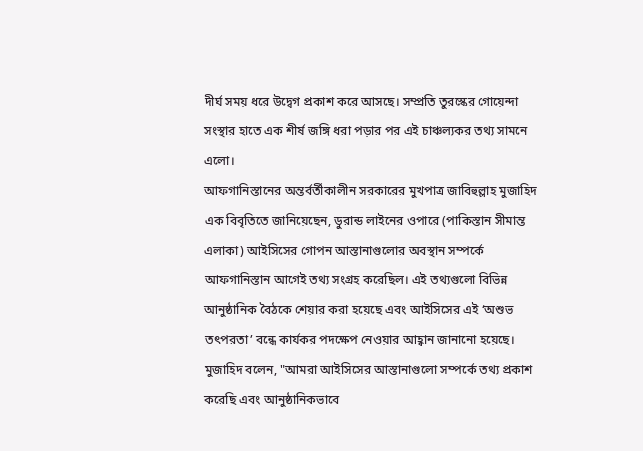দীর্ঘ সময় ধরে উদ্বেগ প্রকাশ করে আসছে। সম্প্রতি তুরস্কের গোয়েন্দা সংস্থার হাতে এক শীর্ষ জঙ্গি ধরা পড়ার পর এই চাঞ্চল্যকর তথ্য সামনে এলো।
আফগানিস্তানের অন্তর্বর্তীকালীন সরকারের মুখপাত্র জাবিহুল্লাহ মুজাহিদ এক বিবৃতিতে জানিয়েছেন, ডুরান্ড লাইনের ওপারে (পাকিস্তান সীমান্ত এলাকা) আইসিসের গোপন আস্তানাগুলোর অবস্থান সম্পর্কে আফগানিস্তান আগেই তথ্য সংগ্রহ করেছিল। এই তথ্যগুলো বিভিন্ন আনুষ্ঠানিক বৈঠকে শেয়ার করা হয়েছে এবং আইসিসের এই ‘অশুভ তৎপরতা’ বন্ধে কার্যকর পদক্ষেপ নেওয়ার আহ্বান জানানো হয়েছে।
মুজাহিদ বলেন, "আমরা আইসিসের আস্তানাগুলো সম্পর্কে তথ্য প্রকাশ করেছি এবং আনুষ্ঠানিকভাবে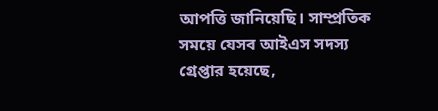আপত্তি জানিয়েছি। সাম্প্রতিক সময়ে যেসব আইএস সদস্য গ্রেপ্তার হয়েছে,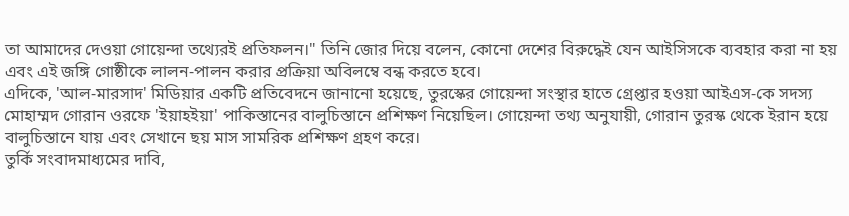তা আমাদের দেওয়া গোয়েন্দা তথ্যেরই প্রতিফলন।" তিনি জোর দিয়ে বলেন, কোনো দেশের বিরুদ্ধেই যেন আইসিসকে ব্যবহার করা না হয় এবং এই জঙ্গি গোষ্ঠীকে লালন-পালন করার প্রক্রিয়া অবিলম্বে বন্ধ করতে হবে।
এদিকে, 'আল-মারসাদ' মিডিয়ার একটি প্রতিবেদনে জানানো হয়েছে, তুরস্কের গোয়েন্দা সংস্থার হাতে গ্রেপ্তার হওয়া আইএস-কে সদস্য মোহাম্মদ গোরান ওরফে 'ইয়াহইয়া' পাকিস্তানের বালুচিস্তানে প্রশিক্ষণ নিয়েছিল। গোয়েন্দা তথ্য অনুযায়ী, গোরান তুরস্ক থেকে ইরান হয়ে বালুচিস্তানে যায় এবং সেখানে ছয় মাস সামরিক প্রশিক্ষণ গ্রহণ করে।
তুর্কি সংবাদমাধ্যমের দাবি,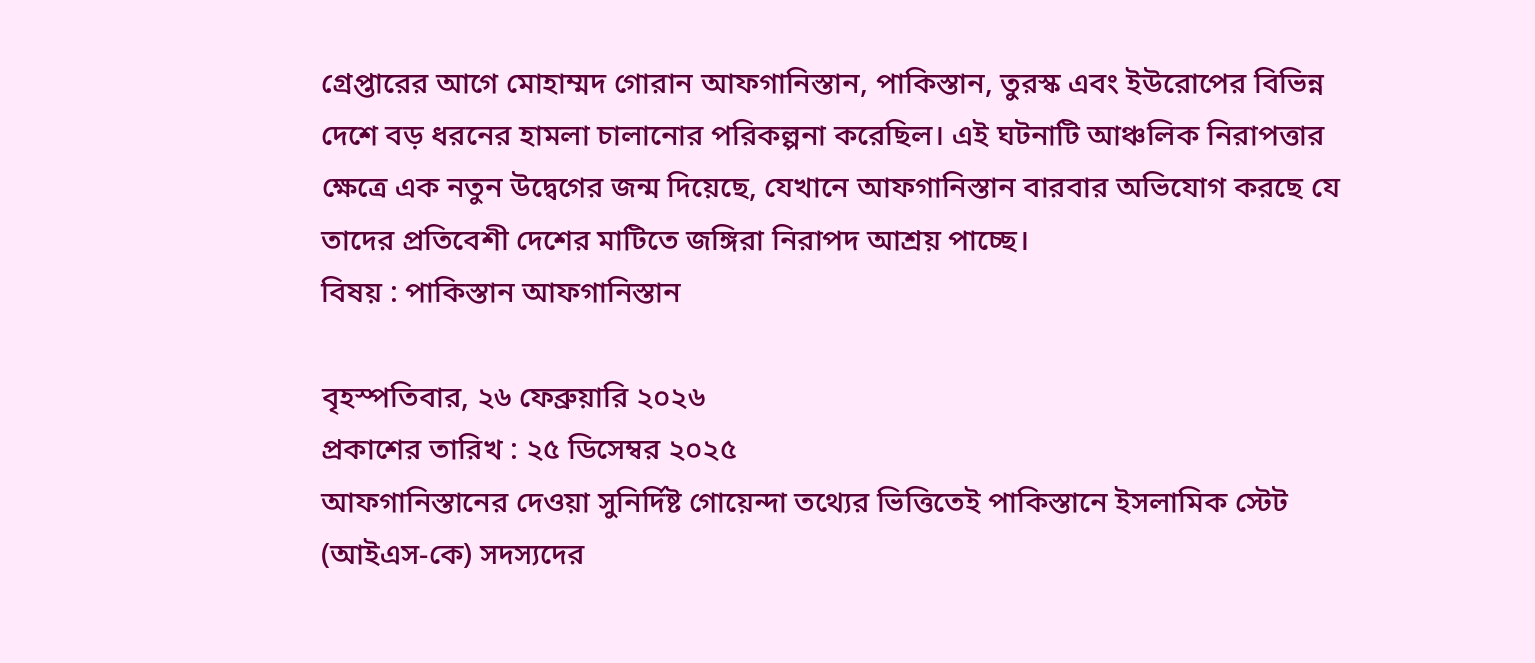গ্রেপ্তারের আগে মোহাম্মদ গোরান আফগানিস্তান, পাকিস্তান, তুরস্ক এবং ইউরোপের বিভিন্ন দেশে বড় ধরনের হামলা চালানোর পরিকল্পনা করেছিল। এই ঘটনাটি আঞ্চলিক নিরাপত্তার ক্ষেত্রে এক নতুন উদ্বেগের জন্ম দিয়েছে, যেখানে আফগানিস্তান বারবার অভিযোগ করছে যে তাদের প্রতিবেশী দেশের মাটিতে জঙ্গিরা নিরাপদ আশ্রয় পাচ্ছে।
বিষয় : পাকিস্তান আফগানিস্তান

বৃহস্পতিবার, ২৬ ফেব্রুয়ারি ২০২৬
প্রকাশের তারিখ : ২৫ ডিসেম্বর ২০২৫
আফগানিস্তানের দেওয়া সুনির্দিষ্ট গোয়েন্দা তথ্যের ভিত্তিতেই পাকিস্তানে ইসলামিক স্টেট (আইএস-কে) সদস্যদের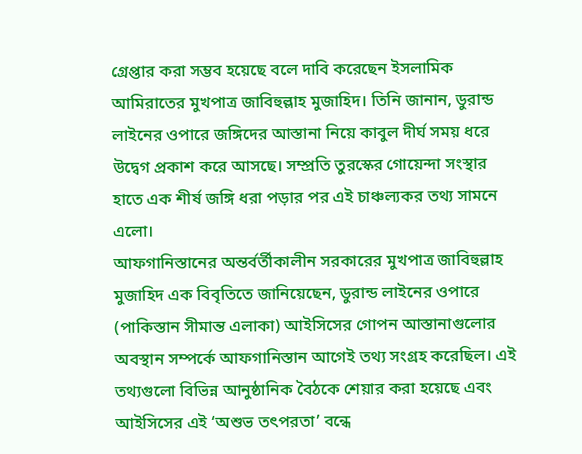গ্রেপ্তার করা সম্ভব হয়েছে বলে দাবি করেছেন ইসলামিক আমিরাতের মুখপাত্র জাবিহুল্লাহ মুজাহিদ। তিনি জানান, ডুরান্ড লাইনের ওপারে জঙ্গিদের আস্তানা নিয়ে কাবুল দীর্ঘ সময় ধরে উদ্বেগ প্রকাশ করে আসছে। সম্প্রতি তুরস্কের গোয়েন্দা সংস্থার হাতে এক শীর্ষ জঙ্গি ধরা পড়ার পর এই চাঞ্চল্যকর তথ্য সামনে এলো।
আফগানিস্তানের অন্তর্বর্তীকালীন সরকারের মুখপাত্র জাবিহুল্লাহ মুজাহিদ এক বিবৃতিতে জানিয়েছেন, ডুরান্ড লাইনের ওপারে (পাকিস্তান সীমান্ত এলাকা) আইসিসের গোপন আস্তানাগুলোর অবস্থান সম্পর্কে আফগানিস্তান আগেই তথ্য সংগ্রহ করেছিল। এই তথ্যগুলো বিভিন্ন আনুষ্ঠানিক বৈঠকে শেয়ার করা হয়েছে এবং আইসিসের এই ‘অশুভ তৎপরতা’ বন্ধে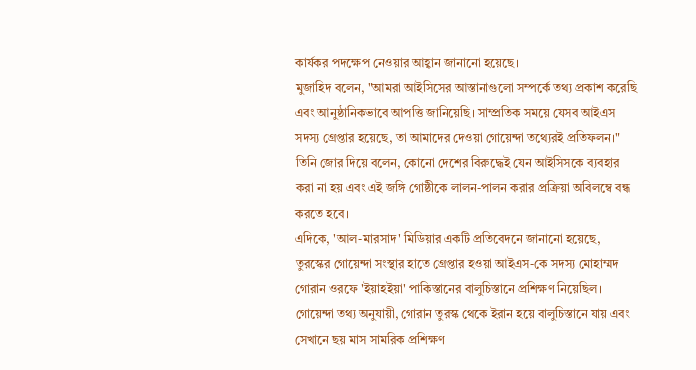কার্যকর পদক্ষেপ নেওয়ার আহ্বান জানানো হয়েছে।
মুজাহিদ বলেন, "আমরা আইসিসের আস্তানাগুলো সম্পর্কে তথ্য প্রকাশ করেছি এবং আনুষ্ঠানিকভাবে আপত্তি জানিয়েছি। সাম্প্রতিক সময়ে যেসব আইএস সদস্য গ্রেপ্তার হয়েছে, তা আমাদের দেওয়া গোয়েন্দা তথ্যেরই প্রতিফলন।" তিনি জোর দিয়ে বলেন, কোনো দেশের বিরুদ্ধেই যেন আইসিসকে ব্যবহার করা না হয় এবং এই জঙ্গি গোষ্ঠীকে লালন-পালন করার প্রক্রিয়া অবিলম্বে বন্ধ করতে হবে।
এদিকে, 'আল-মারসাদ' মিডিয়ার একটি প্রতিবেদনে জানানো হয়েছে, তুরস্কের গোয়েন্দা সংস্থার হাতে গ্রেপ্তার হওয়া আইএস-কে সদস্য মোহাম্মদ গোরান ওরফে 'ইয়াহইয়া' পাকিস্তানের বালুচিস্তানে প্রশিক্ষণ নিয়েছিল। গোয়েন্দা তথ্য অনুযায়ী, গোরান তুরস্ক থেকে ইরান হয়ে বালুচিস্তানে যায় এবং সেখানে ছয় মাস সামরিক প্রশিক্ষণ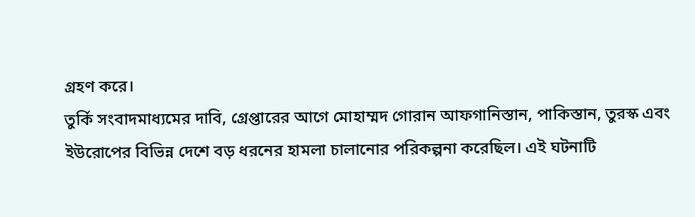গ্রহণ করে।
তুর্কি সংবাদমাধ্যমের দাবি, গ্রেপ্তারের আগে মোহাম্মদ গোরান আফগানিস্তান, পাকিস্তান, তুরস্ক এবং ইউরোপের বিভিন্ন দেশে বড় ধরনের হামলা চালানোর পরিকল্পনা করেছিল। এই ঘটনাটি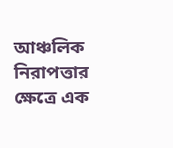আঞ্চলিক নিরাপত্তার ক্ষেত্রে এক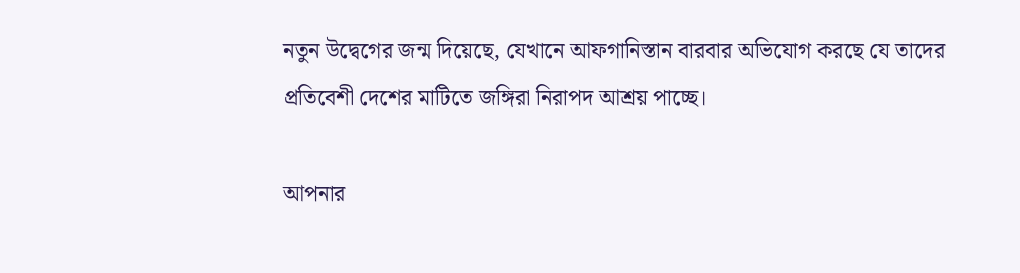নতুন উদ্বেগের জন্ম দিয়েছে, যেখানে আফগানিস্তান বারবার অভিযোগ করছে যে তাদের প্রতিবেশী দেশের মাটিতে জঙ্গিরা নিরাপদ আশ্রয় পাচ্ছে।

আপনার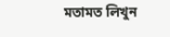মতামত লিখুন